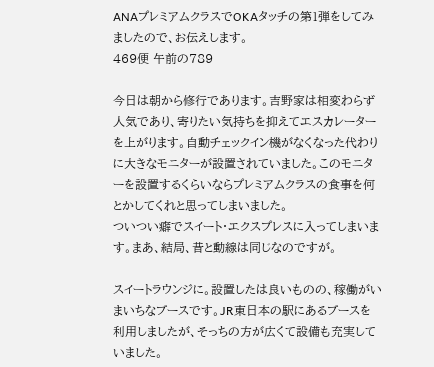ANAプレミアムクラスでOKAタッチの第1弾をしてみましたので、お伝えします。
469便 午前の789

今日は朝から修行であります。吉野家は相変わらず人気であり、寄りたい気持ちを抑えてエスカレーターを上がります。自動チェックイン機がなくなった代わりに大きなモニターが設置されていました。このモニターを設置するくらいならプレミアムクラスの食事を何とかしてくれと思ってしまいました。
ついつい癖でスイート・エクスプレスに入ってしまいます。まあ、結局、昔と動線は同じなのですが。

スイートラウンジに。設置したは良いものの、稼働がいまいちなブースです。JR東日本の駅にあるブースを利用しましたが、そっちの方が広くて設備も充実していました。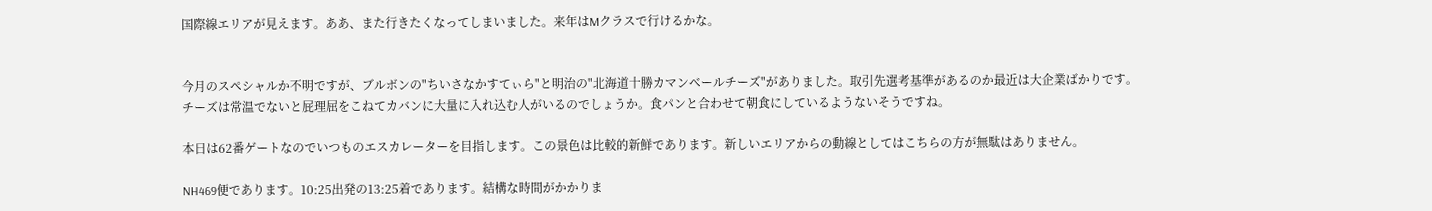国際線エリアが見えます。ああ、また行きたくなってしまいました。来年はMクラスで行けるかな。


今月のスペシャルか不明ですが、ブルボンの"ちいさなかすてぃら"と明治の"北海道十勝カマンベールチーズ"がありました。取引先選考基準があるのか最近は大企業ばかりです。
チーズは常温でないと屁理屈をこねてカバンに大量に入れ込む人がいるのでしょうか。食パンと合わせて朝食にしているようないそうですね。

本日は62番ゲートなのでいつものエスカレーターを目指します。この景色は比較的新鮮であります。新しいエリアからの動線としてはこちらの方が無駄はありません。

NH469便であります。10:25出発の13:25着であります。結構な時間がかかりま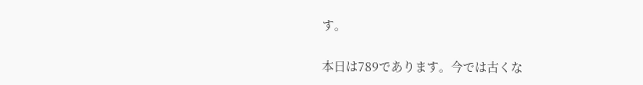す。

本日は789であります。今では古くな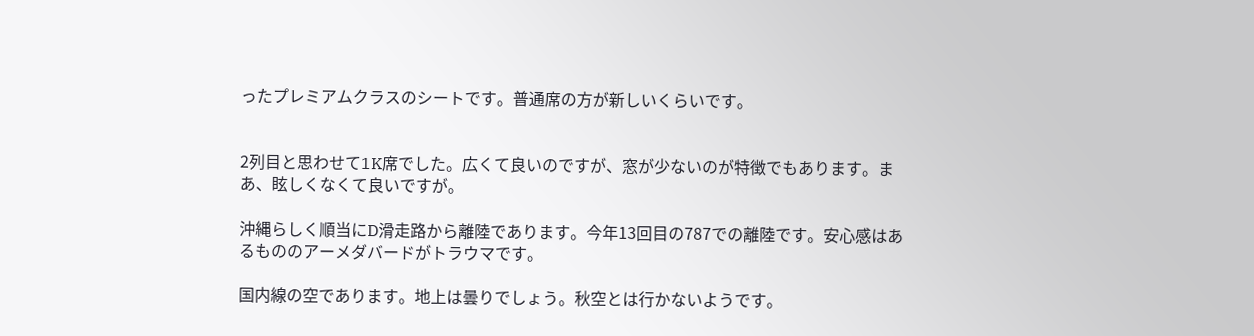ったプレミアムクラスのシートです。普通席の方が新しいくらいです。


2列目と思わせて1K席でした。広くて良いのですが、窓が少ないのが特徴でもあります。まあ、眩しくなくて良いですが。

沖縄らしく順当にD滑走路から離陸であります。今年13回目の787での離陸です。安心感はあるもののアーメダバードがトラウマです。

国内線の空であります。地上は曇りでしょう。秋空とは行かないようです。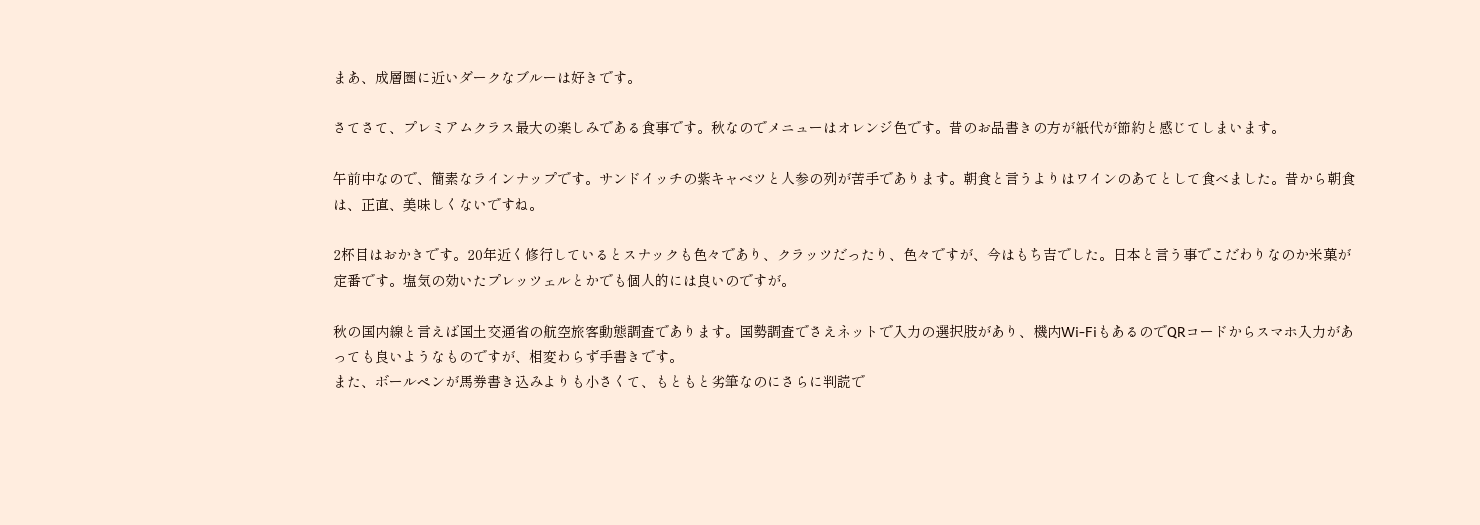まあ、成層圏に近いダークなブルーは好きです。

さてさて、プレミアムクラス最大の楽しみである食事です。秋なのでメニューはオレンジ色です。昔のお品書きの方が紙代が節約と感じてしまいます。

午前中なので、簡素なラインナップです。サンドイッチの紫キャベツと人参の列が苦手であります。朝食と言うよりはワインのあてとして食べました。昔から朝食は、正直、美味しくないですね。

2杯目はおかきです。20年近く修行しているとスナックも色々であり、クラッツだったり、色々ですが、今はもち吉でした。日本と言う事でこだわりなのか米菓が定番です。塩気の効いたプレッツェルとかでも個人的には良いのですが。

秋の国内線と言えば国土交通省の航空旅客動態調査であります。国勢調査でさえネットで入力の選択肢があり、機内Wi-FiもあるのでQRコードからスマホ入力があっても良いようなものですが、相変わらず手書きです。
また、ボールペンが馬券書き込みよりも小さくて、もともと劣筆なのにさらに判読で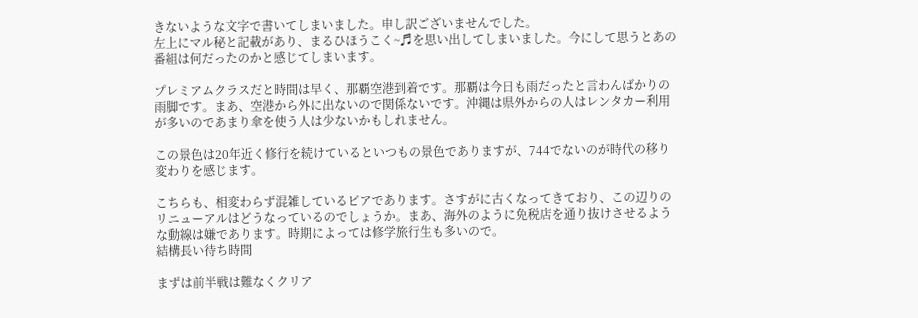きないような文字で書いてしまいました。申し訳ございませんでした。
左上にマル秘と記載があり、まるひほうこく~♬を思い出してしまいました。今にして思うとあの番組は何だったのかと感じてしまいます。

プレミアムクラスだと時間は早く、那覇空港到着です。那覇は今日も雨だったと言わんばかりの雨脚です。まあ、空港から外に出ないので関係ないです。沖縄は県外からの人はレンタカー利用が多いのであまり傘を使う人は少ないかもしれません。

この景色は20年近く修行を続けているといつもの景色でありますが、744でないのが時代の移り変わりを感じます。

こちらも、相変わらず混雑しているピアであります。さすがに古くなってきており、この辺りのリニューアルはどうなっているのでしょうか。まあ、海外のように免税店を通り抜けさせるような動線は嫌であります。時期によっては修学旅行生も多いので。
結構長い待ち時間

まずは前半戦は難なくクリア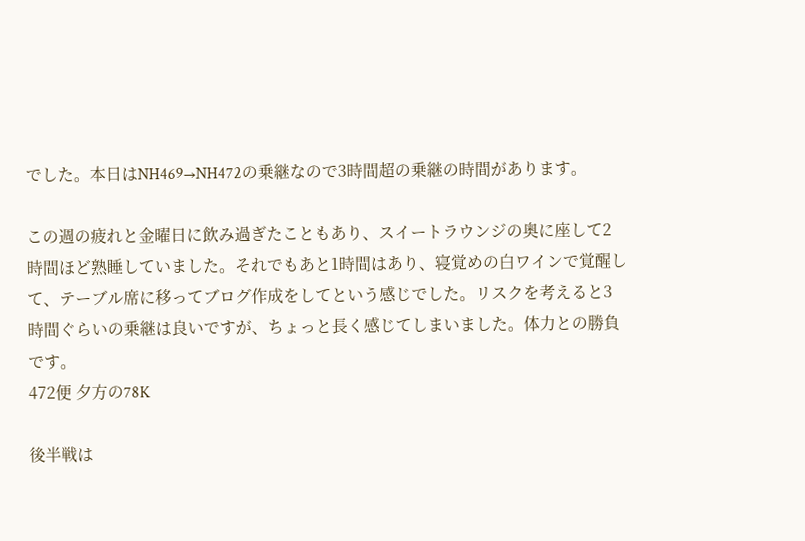でした。本日はNH469→NH472の乗継なので3時間超の乗継の時間があります。

この週の疲れと金曜日に飲み過ぎたこともあり、スイートラウンジの奥に座して2時間ほど熟睡していました。それでもあと1時間はあり、寝覚めの白ワインで覚醒して、テーブル席に移ってブログ作成をしてという感じでした。リスクを考えると3時間ぐらいの乗継は良いですが、ちょっと長く感じてしまいました。体力との勝負です。
472便 夕方の78K

後半戦は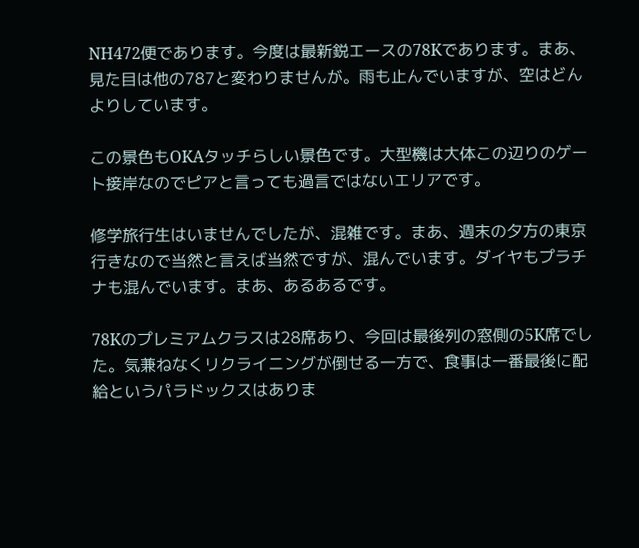NH472便であります。今度は最新鋭エースの78Kであります。まあ、見た目は他の787と変わりませんが。雨も止んでいますが、空はどんよりしています。

この景色もOKAタッチらしい景色です。大型機は大体この辺りのゲート接岸なのでピアと言っても過言ではないエリアです。

修学旅行生はいませんでしたが、混雑です。まあ、週末の夕方の東京行きなので当然と言えば当然ですが、混んでいます。ダイヤもプラチナも混んでいます。まあ、あるあるです。

78Kのプレミアムクラスは28席あり、今回は最後列の窓側の5K席でした。気兼ねなくリクライニングが倒せる一方で、食事は一番最後に配給というパラドックスはありま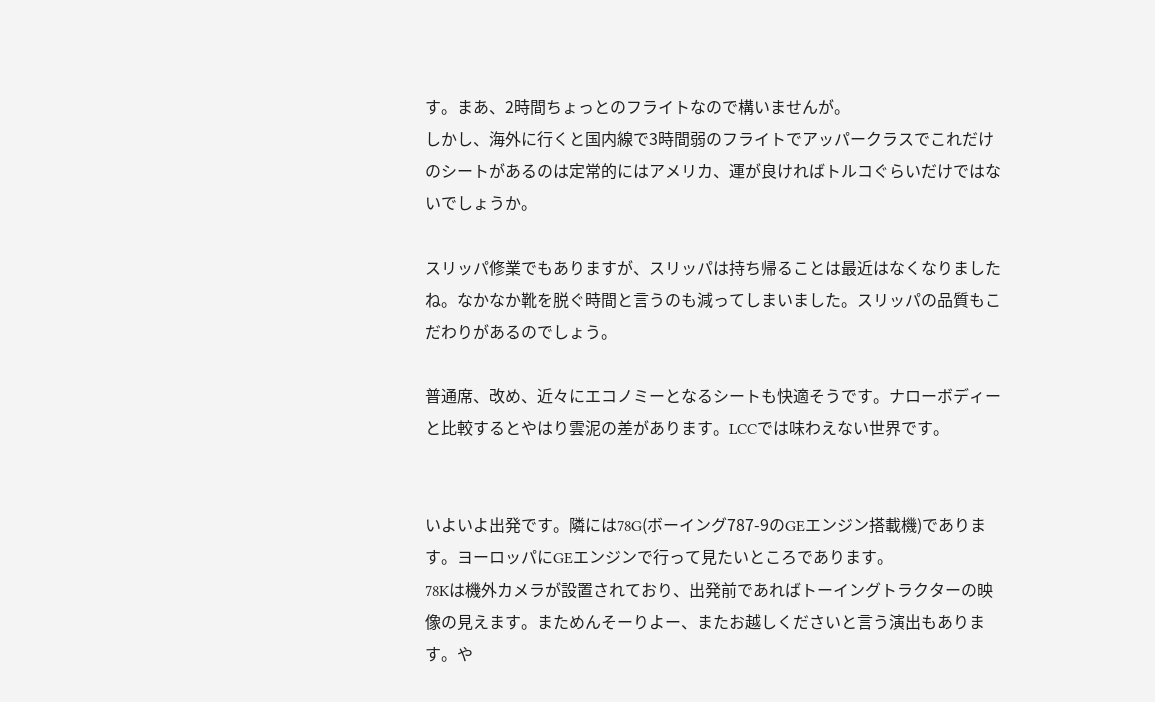す。まあ、2時間ちょっとのフライトなので構いませんが。
しかし、海外に行くと国内線で3時間弱のフライトでアッパークラスでこれだけのシートがあるのは定常的にはアメリカ、運が良ければトルコぐらいだけではないでしょうか。

スリッパ修業でもありますが、スリッパは持ち帰ることは最近はなくなりましたね。なかなか靴を脱ぐ時間と言うのも減ってしまいました。スリッパの品質もこだわりがあるのでしょう。

普通席、改め、近々にエコノミーとなるシートも快適そうです。ナローボディーと比較するとやはり雲泥の差があります。LCCでは味わえない世界です。


いよいよ出発です。隣には78G(ボーイング787-9のGEエンジン搭載機)であります。ヨーロッパにGEエンジンで行って見たいところであります。
78Kは機外カメラが設置されており、出発前であればトーイングトラクターの映像の見えます。まためんそーりよー、またお越しくださいと言う演出もあります。や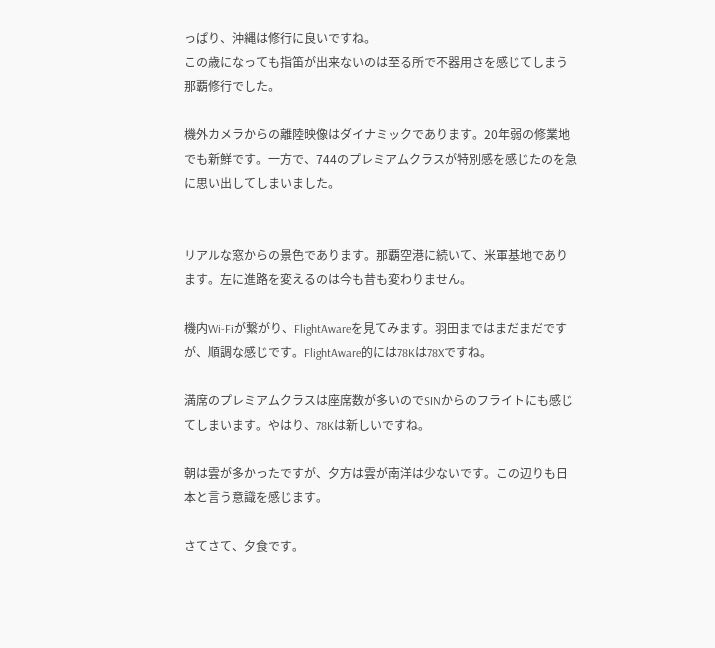っぱり、沖縄は修行に良いですね。
この歳になっても指笛が出来ないのは至る所で不器用さを感じてしまう那覇修行でした。

機外カメラからの離陸映像はダイナミックであります。20年弱の修業地でも新鮮です。一方で、744のプレミアムクラスが特別感を感じたのを急に思い出してしまいました。


リアルな窓からの景色であります。那覇空港に続いて、米軍基地であります。左に進路を変えるのは今も昔も変わりません。

機内Wi-Fiが繋がり、FlightAwareを見てみます。羽田まではまだまだですが、順調な感じです。FlightAware的には78Kは78Xですね。

満席のプレミアムクラスは座席数が多いのでSINからのフライトにも感じてしまいます。やはり、78Kは新しいですね。

朝は雲が多かったですが、夕方は雲が南洋は少ないです。この辺りも日本と言う意識を感じます。

さてさて、夕食です。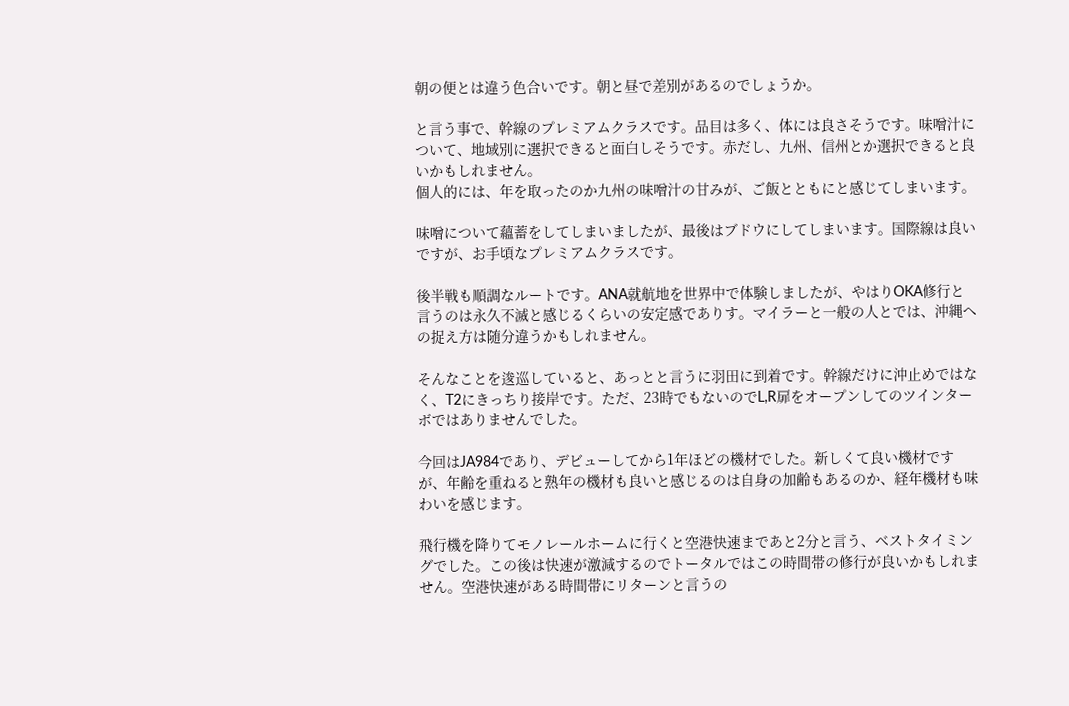朝の便とは違う色合いです。朝と昼で差別があるのでしょうか。

と言う事で、幹線のプレミアムクラスです。品目は多く、体には良さそうです。味噌汁について、地域別に選択できると面白しそうです。赤だし、九州、信州とか選択できると良いかもしれません。
個人的には、年を取ったのか九州の味噌汁の甘みが、ご飯とともにと感じてしまいます。

味噌について蘊蓄をしてしまいましたが、最後はブドウにしてしまいます。国際線は良いですが、お手頃なプレミアムクラスです。

後半戦も順調なルートです。ANA就航地を世界中で体験しましたが、やはりOKA修行と言うのは永久不滅と感じるくらいの安定感でありす。マイラーと一般の人とでは、沖縄への捉え方は随分違うかもしれません。

そんなことを逡巡していると、あっとと言うに羽田に到着です。幹線だけに沖止めではなく、T2にきっちり接岸です。ただ、23時でもないのでL,R扉をオープンしてのツインターボではありませんでした。

今回はJA984であり、デビューしてから1年ほどの機材でした。新しくて良い機材ですが、年齢を重ねると熟年の機材も良いと感じるのは自身の加齢もあるのか、経年機材も味わいを感じます。

飛行機を降りてモノレールホームに行くと空港快速まであと2分と言う、ベストタイミングでした。この後は快速が激減するのでトータルではこの時間帯の修行が良いかもしれません。空港快速がある時間帯にリターンと言うの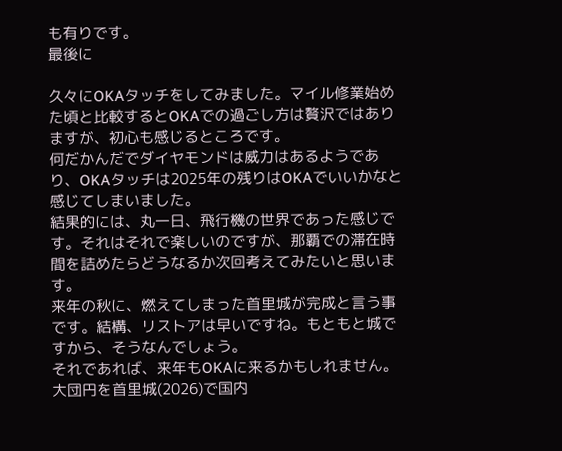も有りです。
最後に

久々にOKAタッチをしてみました。マイル修業始めた頃と比較するとOKAでの過ごし方は贅沢ではありますが、初心も感じるところです。
何だかんだでダイヤモンドは威力はあるようであり、OKAタッチは2025年の残りはOKAでいいかなと感じてしまいました。
結果的には、丸一日、飛行機の世界であった感じです。それはそれで楽しいのですが、那覇での滞在時間を詰めたらどうなるか次回考えてみたいと思います。
来年の秋に、燃えてしまった首里城が完成と言う事です。結構、リストアは早いですね。もともと城ですから、そうなんでしょう。
それであれば、来年もOKAに来るかもしれません。大団円を首里城(2026)で国内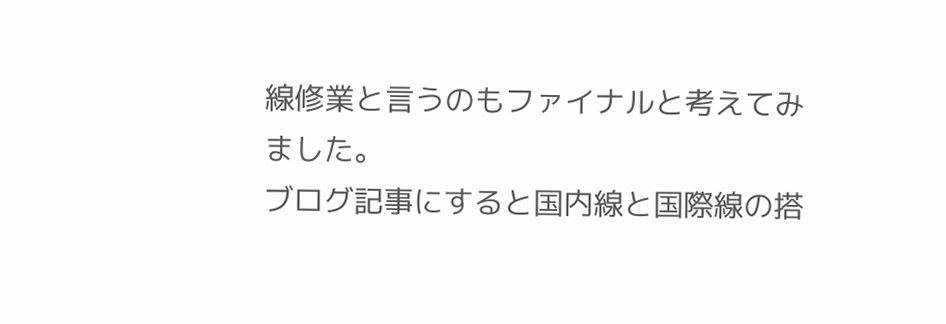線修業と言うのもファイナルと考えてみました。
ブログ記事にすると国内線と国際線の搭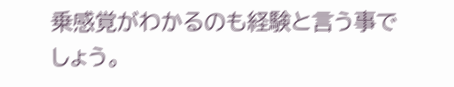乗感覚がわかるのも経験と言う事でしょう。